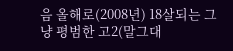음 올해로(2008년) 18살되는 그냥 평범한 고2(말그대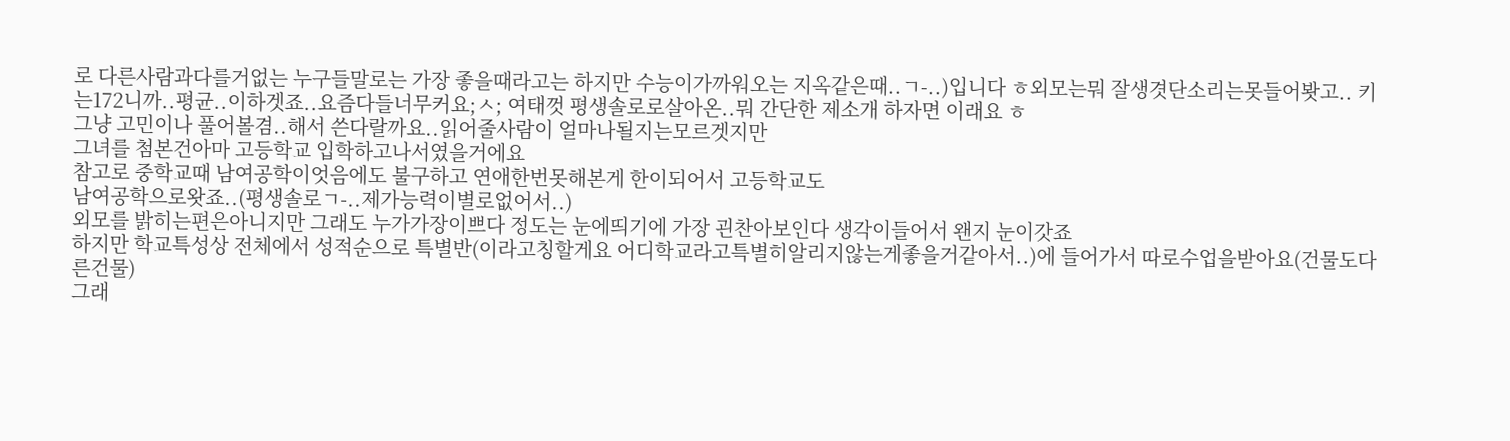로 다른사람과다를거없는 누구들말로는 가장 좋을때라고는 하지만 수능이가까워오는 지옥같은때..ㄱ-..)입니다 ㅎ외모는뭐 잘생겻단소리는못들어봣고.. 키는172니까..평균..이하겟죠..요즘다들너무커요;ㅅ; 여태껏 평생솔로로살아온..뭐 간단한 제소개 하자면 이래요 ㅎ
그냥 고민이나 풀어볼겸..해서 쓴다랄까요..읽어줄사람이 얼마나될지는모르겟지만
그녀를 첨본건아마 고등학교 입학하고나서였을거에요
참고로 중학교때 남여공학이엇음에도 불구하고 연애한번못해본게 한이되어서 고등학교도
남여공학으로왓죠..(평생솔로ㄱ-..제가능력이별로없어서..)
외모를 밝히는편은아니지만 그래도 누가가장이쁘다 정도는 눈에띄기에 가장 괸찬아보인다 생각이들어서 왠지 눈이갓죠
하지만 학교특성상 전체에서 성적순으로 특별반(이라고칭할게요 어디학교라고특별히알리지않는게좋을거같아서..)에 들어가서 따로수업을받아요(건물도다른건물)
그래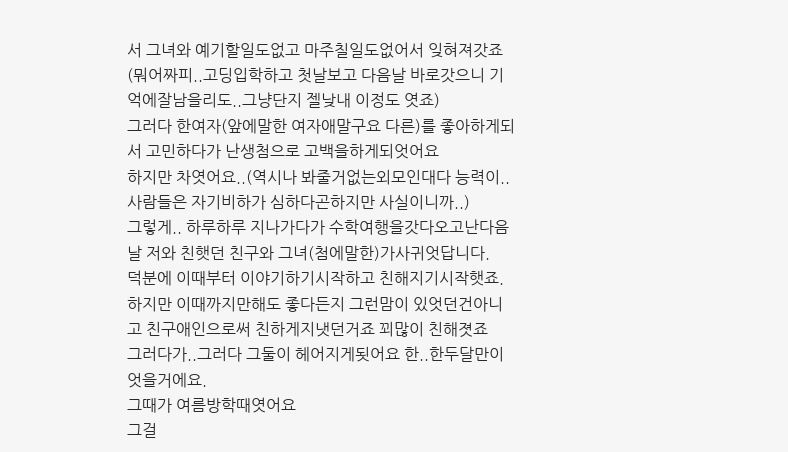서 그녀와 예기할일도없고 마주칠일도없어서 잊혀져갓죠(뭐어짜피..고딩입학하고 첫날보고 다음날 바로갓으니 기억에잘남을리도..그냥단지 젤낮내 이정도 엿죠)
그러다 한여자(앞에말한 여자애말구요 다른)를 좋아하게되서 고민하다가 난생첨으로 고백을하게되엇어요
하지만 차엿어요..(역시나 봐줄거없는외모인대다 능력이..사람들은 자기비하가 심하다곤하지만 사실이니까..)
그렇게.. 하루하루 지나가다가 수학여행을갓다오고난다음날 저와 친햇던 친구와 그녀(첨에말한)가사귀엇답니다.
덕분에 이때부터 이야기하기시작하고 친해지기시작햇죠. 하지만 이때까지만해도 좋다든지 그런맘이 있엇던건아니고 친구애인으로써 친하게지냇던거죠 꾀많이 친해졋죠
그러다가..그러다 그둘이 헤어지게됫어요 한..한두달만이엇을거에요.
그때가 여름방학때엿어요
그걸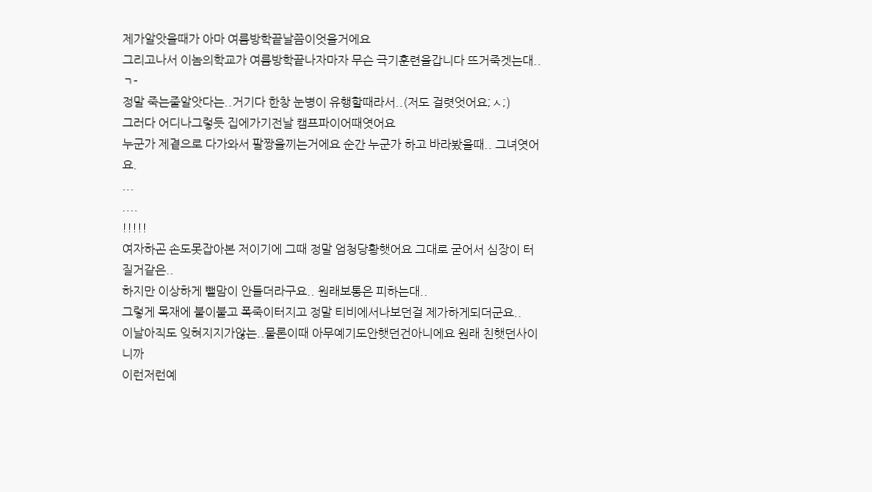제가알앗을때가 아마 여름방학끝날쯤이엇을거에요
그리고나서 이놈의학교가 여름방학끝나자마자 무슨 극기훈련을갑니다 뜨거죽겟는대..ㄱ-
정말 죽는줄알앗다는..거기다 한창 눈병이 유행할때라서..(저도 걸렷엇어요;ㅅ;)
그러다 어디나그렇듯 집에가기전날 캠프파이어때엿어요
누군가 제곁으로 다가와서 팔짱을끼는거에요 순간 누군가 하고 바라봤을때.. 그녀엿어요.
...
....
!!!!!
여자하곤 손도못잡아본 저이기에 그때 정말 엄청당황햇어요 그대로 굳어서 심장이 터질거같은..
하지만 이상하게 뺄맘이 안들더라구요.. 원래보통은 피하는대..
그렇게 목재에 불이붙고 폭죽이터지고 정말 티비에서나보던걸 제가하게되더군요..
이날아직도 잊혀지지가않는..물론이때 아무예기도안햇던건아니에요 원래 친햇던사이니까
이런저런예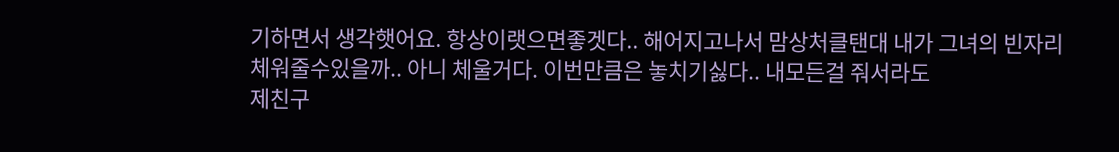기하면서 생각햇어요. 항상이랫으면좋겟다.. 해어지고나서 맘상처클탠대 내가 그녀의 빈자리 체워줄수있을까.. 아니 체울거다. 이번만큼은 놓치기싫다.. 내모든걸 줘서라도
제친구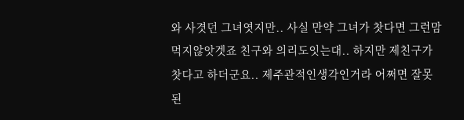와 사겻던 그녀엿지만.. 사실 만약 그녀가 찻다면 그런맘먹지않앗겟죠 친구와 의리도잇는대.. 하지만 제친구가 찻다고 하더군요.. 제주관적인생각인거라 어쩌면 잘못된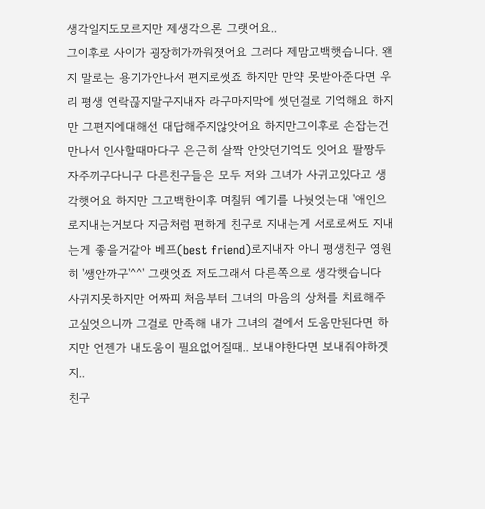생각일지도모르지만 제생각으론 그랫어요..
그이후로 사이가 굉장히가까워졋어요 그러다 제맘고백햇습니다. 왠지 말로는 용기가안나서 편지로썻죠 하지만 만약 못받아준다면 우리 평생 연락끊지말구지내자 라구마지막에 썻던걸로 기억해요 하지만 그편지에대해선 대답해주지않앗어요 하지만그이후로 손잡는건 만나서 인사할때마다구 은근히 살짝 안앗던기억도 잇어요 팔짱두자주끼구다니구 다른친구들은 모두 저와 그녀가 사귀고있다고 생각햇어요 하지만 그고백한이후 며칠뒤 예기를 나눳엇는대 '애인으로지내는거보다 지금처럼 편하게 친구로 지내는게 서로로써도 지내는게 좋을거같아 베프(best friend)로지내자 아니 평생친구 영원히 '쌩안까구'^^' 그랫엇죠 저도그래서 다른쪽으로 생각햇습니다 사귀지못하지만 어짜피 처음부터 그녀의 마음의 상처를 치료해주고싶엇으니까 그걸로 만족해 내가 그녀의 곁에서 도움만된다면 하지만 언젠가 내도움이 필요없어질때.. 보내야한다면 보내줘야하겟지..
친구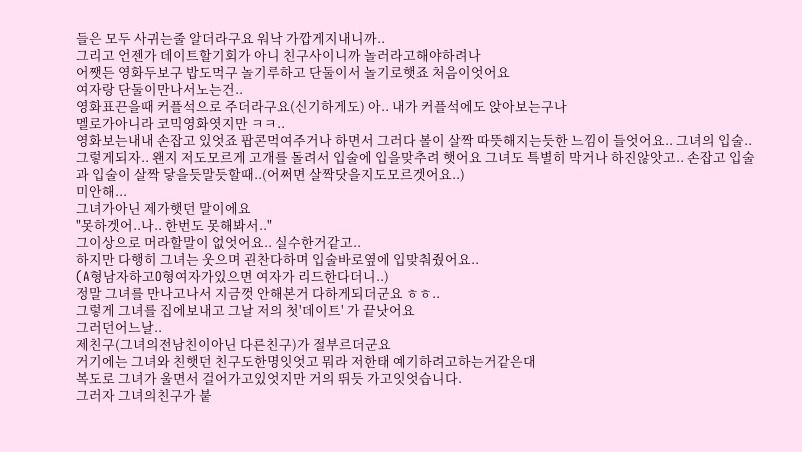들은 모두 사귀는줄 알더라구요 워낙 가깝게지내니까..
그리고 언젠가 데이트할기회가 아니 친구사이니까 놀러라고해야하려나
어쨋든 영화두보구 밥도먹구 놀기루하고 단둘이서 놀기로햇죠 처음이엇어요
여자랑 단둘이만나서노는건..
영화표끈을때 커플석으로 주더라구요(신기하게도) 아.. 내가 커플석에도 앉아보는구나
멜로가아니라 코믹영화엿지만 ㅋㅋ..
영화보는내내 손잡고 있엇죠 팝콘먹여주거나 하면서 그러다 볼이 살짝 따뜻해지는듯한 느낌이 들엇어요.. 그녀의 입술.. 그렇게되자.. 왠지 저도모르게 고개를 돌려서 입술에 입을맞추려 햇어요 그녀도 특별히 막거나 하진않앗고.. 손잡고 입술과 입술이 살짝 닿을듯말듯할때..(어쩌면 살짝닷을지도모르겟어요..)
미안해...
그녀가아닌 제가햇던 말이에요
"못하겟어..나.. 한번도 못해봐서.."
그이상으로 머라할말이 없엇어요.. 실수한거같고..
하지만 다행히 그녀는 웃으며 괸찬다하며 입술바로옆에 입맞춰줬어요..
(A형남자하고O형여자가있으면 여자가 리드한다더니..)
정말 그녀를 만나고나서 지금껏 안해본거 다하게되더군요 ㅎㅎ..
그렇게 그녀를 집에보내고 그날 저의 첫'데이트' 가 끝낫어요
그러던어느날..
제친구(그녀의전남친이아닌 다른친구)가 절부르더군요
거기에는 그녀와 친햇던 친구도한명잇엇고 뭐라 저한태 예기하려고하는거같은대
복도로 그녀가 울면서 걸어가고있엇지만 거의 뛰듯 가고잇엇습니다.
그러자 그녀의친구가 붙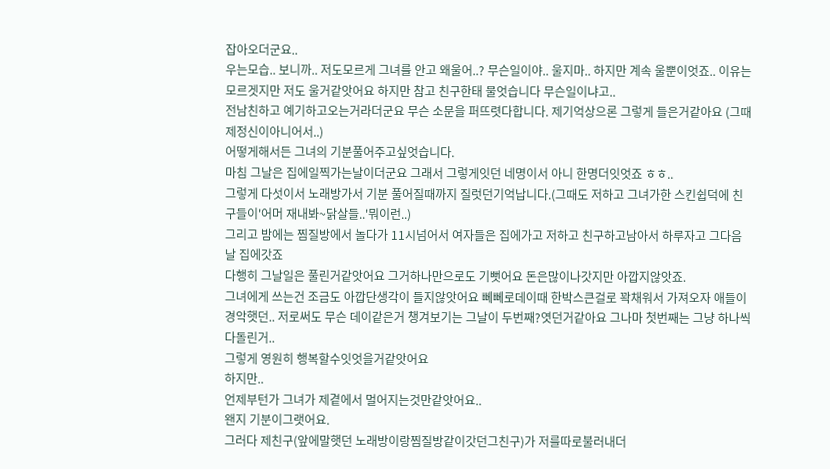잡아오더군요..
우는모습.. 보니까.. 저도모르게 그녀를 안고 왜울어..? 무슨일이야.. 울지마.. 하지만 계속 울뿐이엇죠.. 이유는모르겟지만 저도 울거같앗어요 하지만 참고 친구한태 물엇습니다 무슨일이냐고..
전남친하고 예기하고오는거라더군요 무슨 소문을 퍼뜨렷다합니다. 제기억상으론 그렇게 들은거같아요 (그때 제정신이아니어서..)
어떻게해서든 그녀의 기분풀어주고싶엇습니다.
마침 그날은 집에일찍가는날이더군요 그래서 그렇게잇던 네명이서 아니 한명더잇엇죠 ㅎㅎ..
그렇게 다섯이서 노래방가서 기분 풀어질때까지 질럿던기억납니다.(그때도 저하고 그녀가한 스킨쉽덕에 친구들이'어머 재내봐~닭살들..'뭐이런..)
그리고 밤에는 찜질방에서 놀다가 11시넘어서 여자들은 집에가고 저하고 친구하고남아서 하루자고 그다음날 집에갓죠
다행히 그날일은 풀린거같앗어요 그거하나만으로도 기뻣어요 돈은많이나갓지만 아깝지않앗죠.
그녀에게 쓰는건 조금도 아깝단생각이 들지않앗어요 뻬뻬로데이때 한박스큰걸로 꽉채워서 가져오자 애들이 경악햇던.. 저로써도 무슨 데이같은거 챙겨보기는 그날이 두번째?엿던거같아요 그나마 첫번째는 그냥 하나씩 다돌린거..
그렇게 영원히 행복할수잇엇을거같앗어요
하지만..
언제부턴가 그녀가 제곁에서 멀어지는것만같앗어요..
왠지 기분이그랫어요.
그러다 제친구(앞에말햇던 노래방이랑찜질방같이갓던그친구)가 저를따로불러내더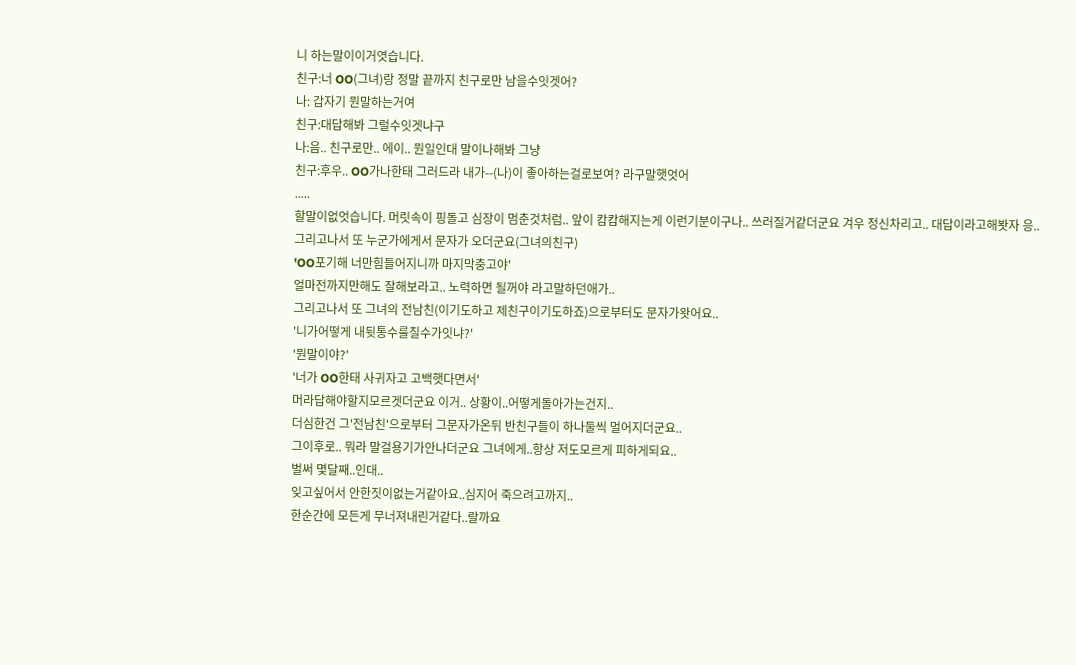니 하는말이이거엿습니다.
친구:너 OO(그녀)랑 정말 끝까지 친구로만 남을수잇겟어?
나: 갑자기 뭔말하는거여
친구:대답해봐 그럴수잇겟냐구
나:음.. 친구로만.. 에이.. 뭔일인대 말이나해봐 그냥
친구:후우.. OO가나한태 그러드라 내가--(나)이 좋아하는걸로보여? 라구말햇엇어
.....
할말이없엇습니다. 머릿속이 핑돌고 심장이 멈춘것처럼.. 앞이 캄캄해지는게 이런기분이구나.. 쓰러질거같더군요 겨우 정신차리고.. 대답이라고해봣자 응..
그리고나서 또 누군가에게서 문자가 오더군요(그녀의친구)
'OO포기해 너만힘들어지니까 마지막충고야'
얼마전까지만해도 잘해보라고.. 노력하면 될꺼야 라고말하던애가..
그리고나서 또 그녀의 전남친(이기도하고 제친구이기도하죠)으로부터도 문자가왓어요..
'니가어떻게 내뒷통수를칠수가잇냐?'
'뭔말이야?'
'너가 OO한태 사귀자고 고백햇다면서'
머라답해야할지모르겟더군요 이거.. 상황이..어떻게돌아가는건지..
더심한건 그'전남친'으로부터 그문자가온뒤 반친구들이 하나둘씩 멀어지더군요..
그이후로.. 뭐라 말걸용기가안나더군요 그녀에게..항상 저도모르게 피하게되요..
벌써 몇달째..인대..
잊고싶어서 안한짓이없는거같아요..심지어 죽으려고까지..
한순간에 모든게 무너져내린거같다..랄까요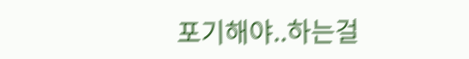포기해야..하는걸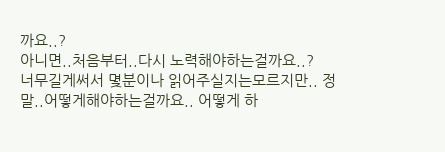까요..?
아니면..처음부터..다시 노력해야하는걸까요..?
너무길게써서 몇분이나 읽어주실지는모르지만.. 정말..어떻게해야하는걸까요.. 어떻게 하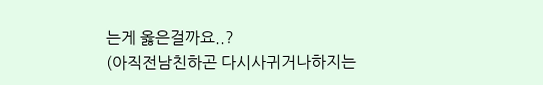는게 옳은걸까요..?
(아직전남친하곤 다시사귀거나하지는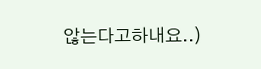않는다고하내요..)